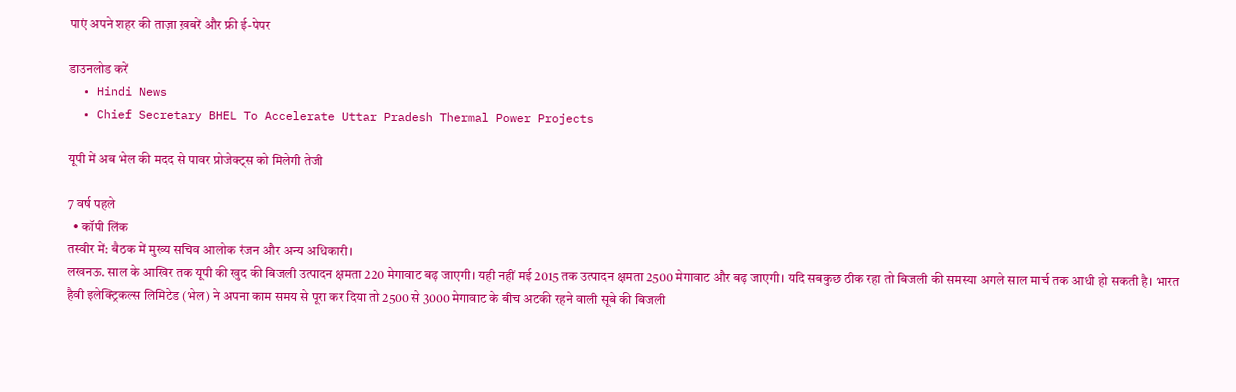पाएं अपने शहर की ताज़ा ख़बरें और फ्री ई-पेपर

डाउनलोड करें
  • Hindi News
  • Chief Secretary BHEL To Accelerate Uttar Pradesh Thermal Power Projects

यूपी में अब भेल की मदद से पावर प्रोजेक्ट्स को मिलेगी तेजी

7 वर्ष पहले
  • कॉपी लिंक
तस्वीर में: बैठक में मुख्य सचिव आलोक रंजन और अन्य अधिकारी।
लखनऊ. साल के आखिर तक यूपी की खुद की बिजली उत्पादन क्षमता 220 मेगावाट बढ़ जाएगी। यही नहीं मई 2015 तक उत्पादन क्षमता 2500 मेगावाट और बढ़ जाएगी। यदि सबकुछ ठीक रहा तो बिजली की समस्या अगले साल मार्च तक आधी हो सकती है। भारत हैवी इलेक्ट्रिकल्स लिमिटेड (भेल) ने अपना काम समय से पूरा कर दिया तो 2500 से 3000 मेगावाट के बीच अटकी रहने वाली सूबे की बिजली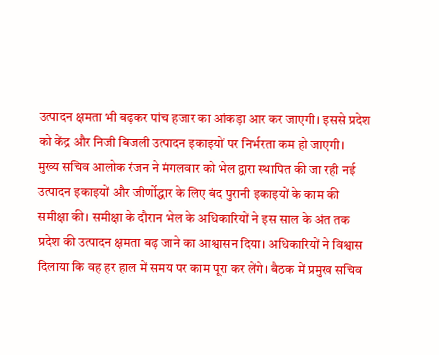उत्पादन क्षमता भी बढ़कर पांच हजार का आंकड़ा आर कर जाएगी। इससे प्रदेश को केंद्र और निजी बिजली उत्पादन इकाइयों पर निर्भरता कम हो जाएगी।
मुख्य सचिव आलोक रंजन ने मंगलवार को भेल द्वारा स्थापित की जा रही नई उत्पादन इकाइयों और जीर्णोद्धार के लिए बंद पुरानी इकाइयों के काम की समीक्षा की। समीक्षा के दौरान भेल के अधिकारियों ने इस साल के अंत तक प्रदेश की उत्पादन क्षमता बढ़ जाने का आश्वासन दिया। अधिकारियों ने विश्वास दिलाया कि वह हर हाल में समय पर काम पूरा कर लेंगे। बैठक में प्रमुख सचिव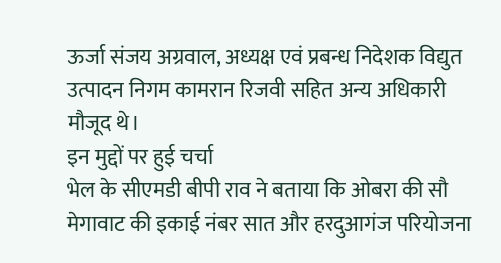ऊर्जा संजय अग्रवाल, अध्यक्ष एवं प्रबन्ध निदेशक विद्युत उत्पादन निगम कामरान रिजवी सहित अन्य अधिकारी मौजूद थे।
इन मुद्दों पर हुई चर्चा
भेल के सीएमडी बीपी राव ने बताया कि ओबरा की सौ मेगावाट की इकाई नंबर सात और हरदुआगंज परियोजना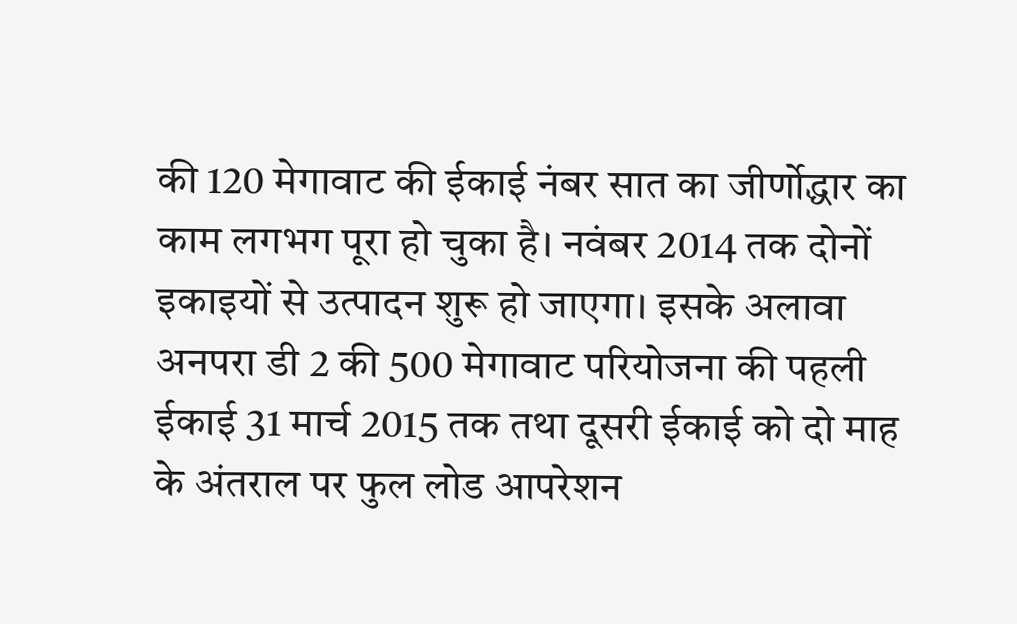की 120 मेगावाट की ईकाई नंबर सात का जीर्णोद्धार का काम लगभग पूरा हो चुका है। नवंबर 2014 तक दोनों इकाइयों से उत्पादन शुरू हो जाएगा। इसके अलावा अनपरा डी 2 की 500 मेगावाट परियोजना की पहली ईकाई 31 मार्च 2015 तक तथा दूसरी ईकाई को दो माह के अंतराल पर फुल लोड आपरेशन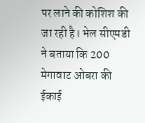पर लाने की कोशिश की जा रही है। भेल सीएमडी ने बताया कि 200 मेगावाट ओबरा की ईकाई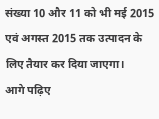संख्या 10 और 11 को भी मई 2015 एवं अगस्त 2015 तक उत्पादन के लिए तैयार कर दिया जाएगा।
आगे पढ़िए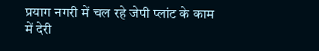प्रयाग नगरी में चल रहे जेपी प्लांट के काम में देरी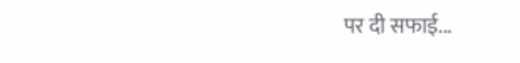पर दी सफाई...